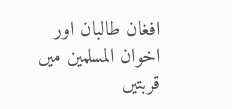افغان طالبان اور اخوان المسلمین میں قربتیں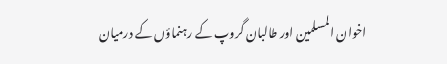اخوان المسلمین اور طالبان گروپ کے رہنماؤں کے درمیان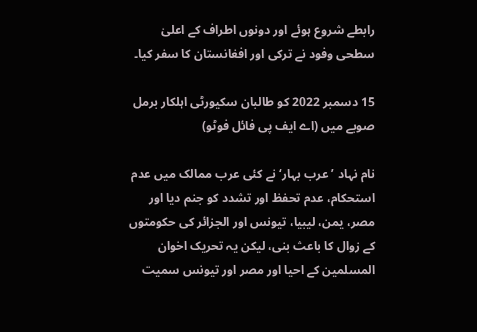رابطے شروع ہوئے اور دونوں اطراف کے اعلیٰ سطحی وفود نے ترکی اور افغانستان کا سفر کیا۔

15 دسمبر 2022 کو طالبان سکیورٹی اہلکار برمل صوبے میں (اے ایف پی فائل فوٹو)

نام نہاد ’عرب بہار‘ نے کئی عرب ممالک میں عدم استحکام، عدم تحفظ اور تشدد کو جنم دیا اور مصر، یمن، لیبیا، تیونس اور الجزائر کی حکومتوں کے زوال کا باعث بنی، لیکن یہ تحریک اخوان المسلمین کے احیا اور مصر اور تیونس سمیت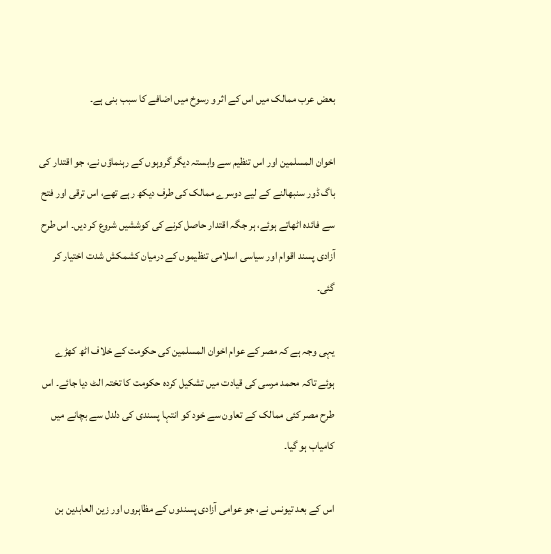بعض عرب ممالک میں اس کے اثر و رسوخ میں اضافے کا سبب بنی ہے۔

اخوان المسلمین اور اس تنظیم سے وابستہ دیگر گروہوں کے رہنماؤں نے، جو اقتدار کی باگ ڈور سنبھالنے کے لیے دوسرے ممالک کی طرف دیکھ رہے تھے، اس ترقی اور فتح سے فائدہ اٹھاتے ہوئے، ہر جگہ اقتدار حاصل کرنے کی کوششیں شروع کر دیں۔ اس طرح آزادی پسند اقوام اور سیاسی اسلامی تنظیموں کے درمیان کشمکش شدت اختیار کر گئی۔

یہی وجہ ہے کہ مصر کے عوام اخوان المسلمین کی حکومت کے خلاف اٹھ کھڑے ہوئے تاکہ محمد مرسی کی قیادت میں تشکیل کردہ حکومت کا تختہ الٹ دیا جائے۔ اس طرح مصر کئی ممالک کے تعاون سے خود کو انتہا پسندی کی دلدل سے بچانے میں کامیاب ہو گیا۔

اس کے بعد تیونس نے، جو عوامی آزادی پسندوں کے مظاہروں اور زین العابدین بن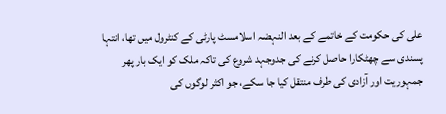علی کی حکومت کے خاتمے کے بعد النہضہ اسلامسٹ پارٹی کے کنٹرول میں تھا، انتہا پسندی سے چھٹکارا حاصل کرنے کی جدوجہد شروع کی تاکہ ملک کو ایک بار پھر جمہوریت اور آزادی کی طرف منتقل کیا جا سکے، جو اکثر لوگوں کی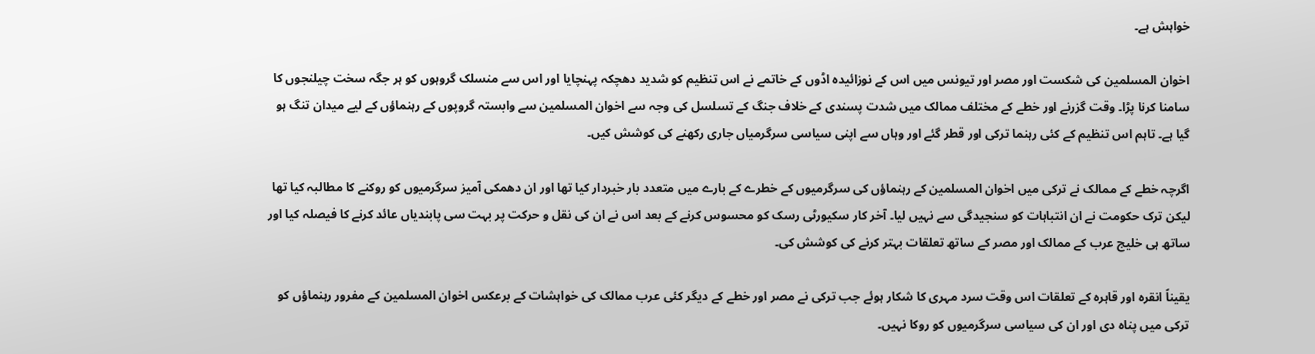خواہش ہے۔

اخوان المسلمین کی شکست اور مصر اور تیونس میں اس کے نوزائیدہ اڈوں کے خاتمے نے اس تنظیم کو شدید دھچکہ پہنچایا اور اس سے منسلک گروہوں کو ہر جگہ سخت چیلنجوں کا سامنا کرنا پڑا۔ وقت گزرنے اور خطے کے مختلف ممالک میں شدت پسندی کے خلاف جنگ کے تسلسل کی وجہ سے اخوان المسلمین سے وابستہ گروپوں کے رہنماؤں کے لیے میدان تنگ ہو گیا ہے۔ تاہم اس تنظیم کے کئی رہنما ترکی اور قطر گئے اور وہاں سے اپنی سیاسی سرگرمیاں جاری رکھنے کی کوشش کیں۔

اگرچہ خطے کے ممالک نے ترکی میں اخوان المسلمین کے رہنماؤں کی سرگرمیوں کے خطرے کے بارے میں متعدد بار خبردار کیا تھا اور ان دھمکی آمیز سرگرمیوں کو روکنے کا مطالبہ کیا تھا لیکن ترک حکومت نے ان انتباہات کو سنجیدگی سے نہیں لیا۔ آخر کار سکیورٹی رسک کو محسوس کرنے کے بعد اس نے ان کی نقل و حرکت پر بہت سی پابندیاں عائد کرنے کا فیصلہ کیا اور ساتھ ہی خلیج عرب کے ممالک اور مصر کے ساتھ تعلقات بہتر کرنے کی کوشش کی۔

یقیناً انقرہ اور قاہرہ کے تعلقات اس وقت سرد مہری کا شکار ہوئے جب ترکی نے مصر اور خطے کے دیگر کئی عرب ممالک کی خواہشات کے برعکس اخوان المسلمین کے مفرور رہنماؤں کو ترکی میں پناہ دی اور ان کی سیاسی سرگرمیوں کو روکا نہیں۔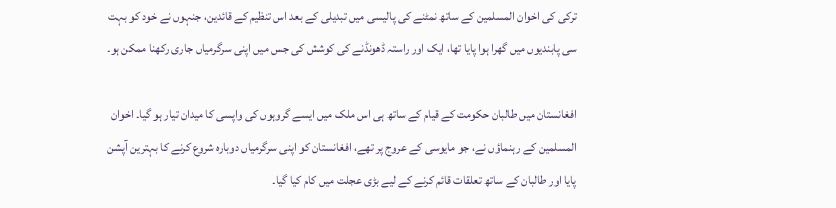ترکی کی اخوان المسلمین کے ساتھ نمٹنے کی پالیسی میں تبدیلی کے بعد اس تنظیم کے قائدین، جنہوں نے خود کو بہت سی پابندیوں میں گھرا ہوا پایا تھا، ایک اور راستہ ڈھونڈنے کی کوشش کی جس میں اپنی سرگرمیاں جاری رکھنا ممکن ہو۔

افغانستان میں طالبان حکومت کے قیام کے ساتھ ہی اس ملک میں ایسے گروہوں کی واپسی کا میدان تیار ہو گیا۔ اخوان المسلمین کے رہنماؤں نے، جو مایوسی کے عروج پر تھے، افغانستان کو اپنی سرگرمیاں دوبارہ شروع کرنے کا بہترین آپشن پایا اور طالبان کے ساتھ تعلقات قائم کرنے کے لیے بڑی عجلت میں کام کیا گیا۔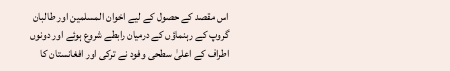اس مقصد کے حصول کے لیے اخوان المسلمین اور طالبان گروپ کے رہنماؤں کے درمیان رابطے شروع ہوئے اور دونوں اطراف کے اعلیٰ سطحی وفود نے ترکی اور افغانستان کا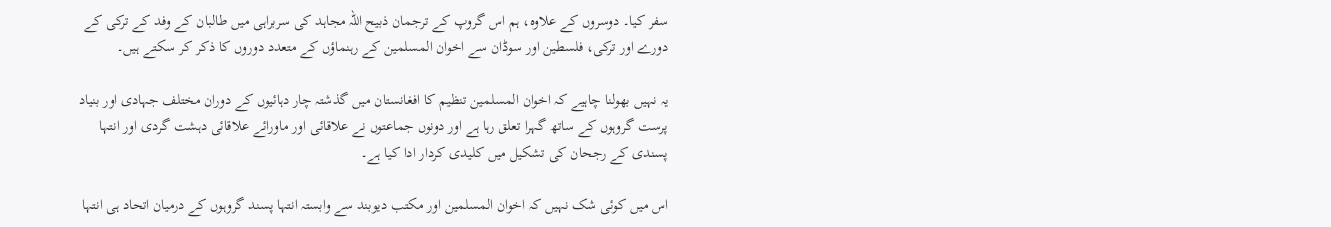سفر کیا۔ دوسروں کے علاوہ، ہم اس گروپ کے ترجمان ذبیح اللہ مجاہد کی سربراہی میں طالبان کے وفد کے ترکی کے دورے اور ترکی، فلسطین اور سوڈان سے اخوان المسلمین کے رہنماؤں کے متعدد دوروں کا ذکر کر سکتے ہیں۔

یہ نہیں بھولنا چاہیے کہ اخوان المسلمین تنظیم کا افغانستان میں گذشتہ چار دہائیوں کے دوران مختلف جہادی اور بنیاد پرست گروہوں کے ساتھ گہرا تعلق رہا ہے اور دونوں جماعتوں نے علاقائی اور ماورائے علاقائی دہشت گردی اور انتہا پسندی کے رجحان کی تشکیل میں کلیدی کردار ادا کیا ہے۔

اس میں کوئی شک نہیں کہ اخوان المسلمین اور مکتب دیوبند سے وابستہ انتہا پسند گروہوں کے درمیان اتحاد ہی انتہا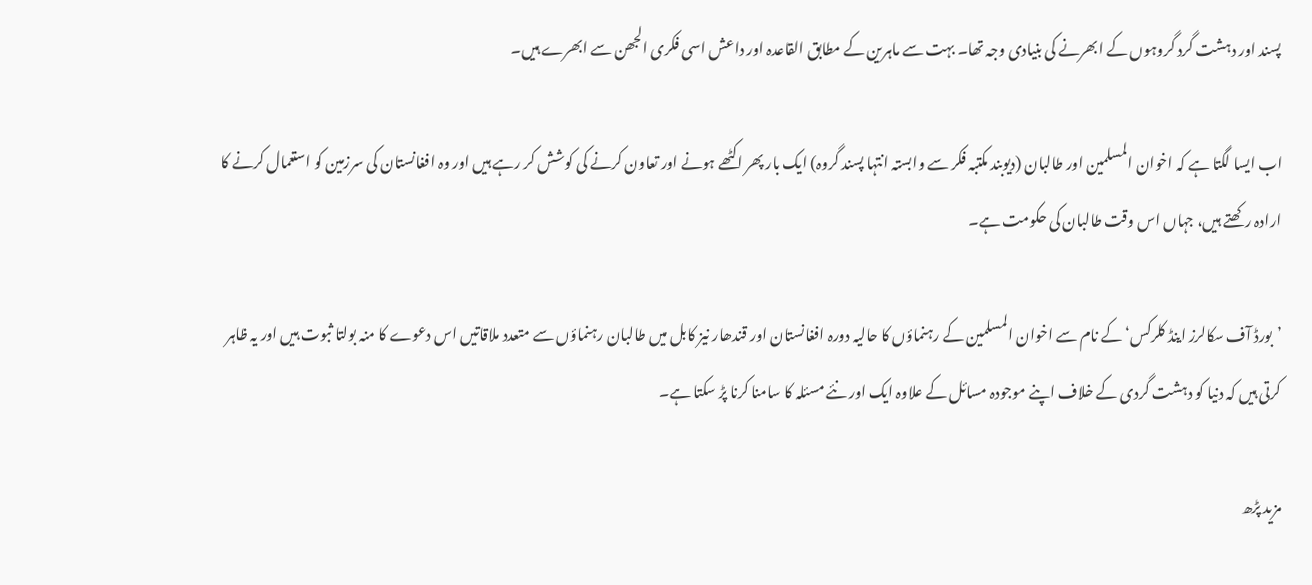پسند اور دہشت گرد گروہوں کے ابھرنے کی بنیادی وجہ تھا۔ بہت سے ماہرین کے مطابق القاعدہ اور داعش اسی فکری الجھن سے ابھرے ہیں۔

اب ایسا لگتا ہے کہ اخوان المسلمین اور طالبان (دیوبند مکتبہ فکر سے وابستہ انتہا پسند گروہ) ایک بار پھر اکٹھے ہونے اور تعاون کرنے کی کوشش کر رہے ہیں اور وہ افغانستان کی سرزمین کو استعمال کرنے کا ارادہ رکھتے ہیں، جہاں اس وقت طالبان کی حکومت ہے۔

’بورڈ آف سکالرز اینڈ کلرکس‘ کے نام سے اخوان المسلمین کے رہنماؤں کا حالیہ دورہ افغانستان اور قندھار نیز کابل میں طالبان رہنماؤں سے متعدد ملاقاتیں اس دعوے کا منہ بولتا ثبوت ہیں اور یہ ظاہر کرتی ہیں کہ دنیا کو دہشت گردی کے خلاف اپنے موجودہ مسائل کے علاوہ ایک اور نئے مسئلہ کا سامنا کرنا پڑ سکتا ہے۔

مزید پڑھ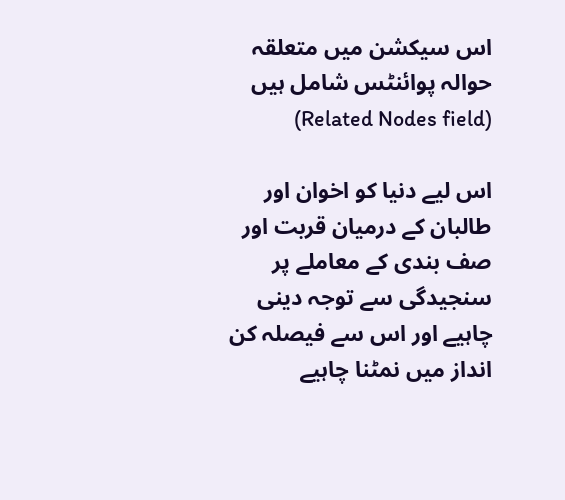اس سیکشن میں متعلقہ حوالہ پوائنٹس شامل ہیں (Related Nodes field)

اس لیے دنیا کو اخوان اور طالبان کے درمیان قربت اور صف بندی کے معاملے پر سنجیدگی سے توجہ دینی چاہیے اور اس سے فیصلہ کن انداز میں نمٹنا چاہیے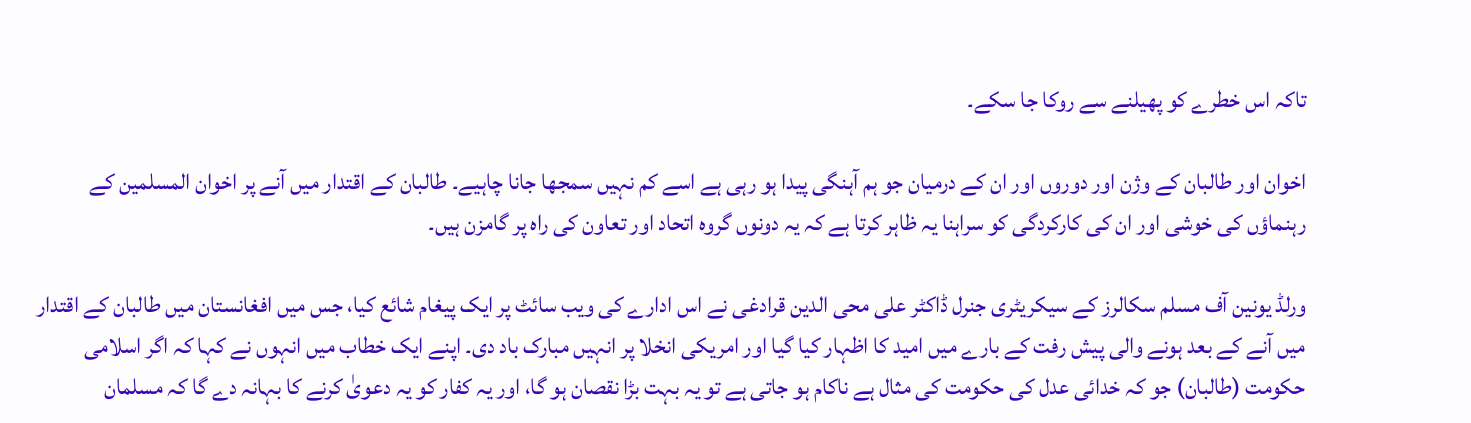تاکہ اس خطرے کو پھیلنے سے روکا جا سکے۔

اخوان اور طالبان کے وژن اور دوروں اور ان کے درمیان جو ہم آہنگی پیدا ہو رہی ہے اسے کم نہیں سمجھا جانا چاہیے۔ طالبان کے اقتدار میں آنے پر اخوان المسلمین کے رہنماؤں کی خوشی اور ان کی کارکردگی کو سراہنا یہ ظاہر کرتا ہے کہ یہ دونوں گروہ اتحاد اور تعاون کی راہ پر گامزن ہیں۔

ورلڈ یونین آف مسلم سکالرز کے سیکریٹری جنرل ڈاکٹر علی محی الدین قرادغی نے اس ادارے کی ویب سائٹ پر ایک پیغام شائع کیا، جس میں افغانستان میں طالبان کے اقتدار میں آنے کے بعد ہونے والی پیش رفت کے بارے میں امید کا اظہار کیا گیا اور امریکی انخلا پر انہیں مبارک باد دی۔ اپنے ایک خطاب میں انہوں نے کہا کہ اگر اسلامی حکومت (طالبان) جو کہ خدائی عدل کی حکومت کی مثال ہے ناکام ہو جاتی ہے تو یہ بہت بڑا نقصان ہو گا، اور یہ کفار کو یہ دعویٰ کرنے کا بہانہ دے گا کہ مسلمان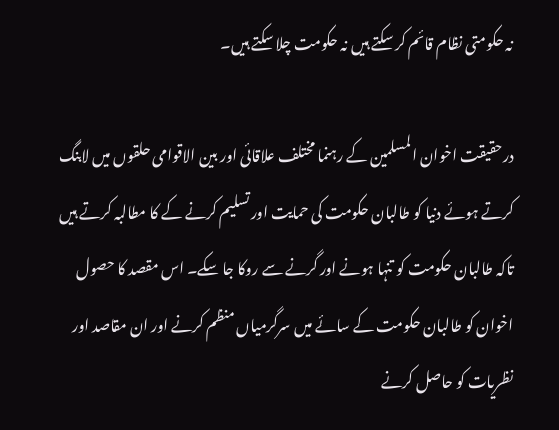نہ حکومتی نظام قائم کر سکتے ہیں نہ حکومت چلا سکتے ہیں۔

درحقیقت اخوان المسلمین کے رہنما مختلف علاقائی اور بین الاقوامی حلقوں میں لابنگ کرتے ہوئے دنیا کو طالبان حکومت کی حمایت اور تسلیم کرنے کے کا مطالبہ کرتے ہیں تاکہ طالبان حکومت کو تنہا ہونے اور گرنے سے روکا جا سکے۔ اس مقصد کا حصول اخوان کو طالبان حکومت کے سائے میں سرگرمیاں منظم کرنے اور ان مقاصد اور نظریات کو حاصل کرنے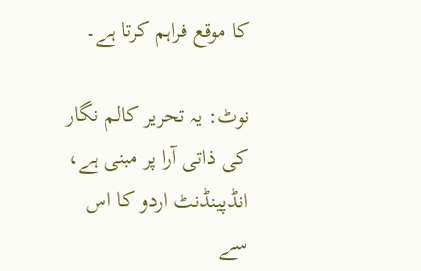کا موقع فراہم کرتا ہے۔

نوٹ: یہ تحریر کالم نگار کی ذاتی آرا پر مبنی ہے، انڈپینڈنٹ اردو کا اس سے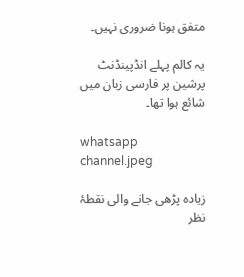متفق ہونا ضروری نہیں۔

یہ کالم پہلے انڈپینڈنٹ پرشین پر فارسی زبان میں شائع ہوا تھا۔

whatsapp channel.jpeg

زیادہ پڑھی جانے والی نقطۂ نظر